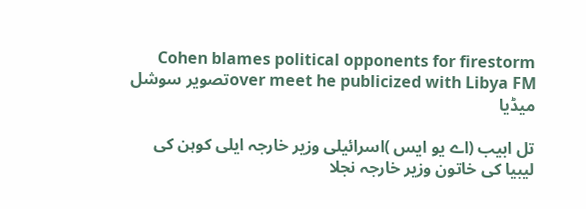Cohen blames political opponents for firestorm over meet he publicized with Libya FMتصویر سوشل میڈیا

تل ابیب (اے یو ایس )اسرائیلی وزیر خارجہ ایلی کوہن کی لیبیا کی خاتون وزیر خارجہ نجلا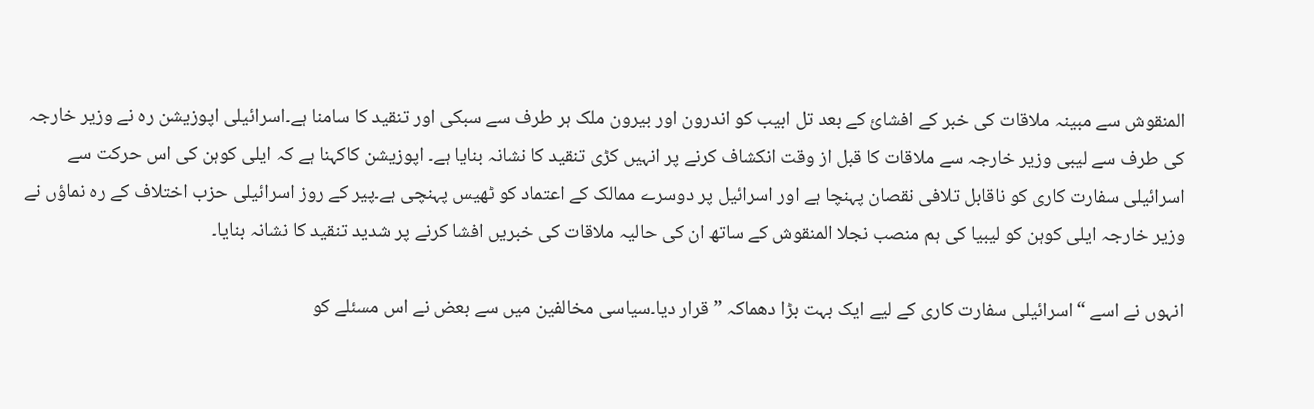المنقوش سے مبینہ ملاقات کی خبر کے افشائ کے بعد تل ابیب کو اندرون اور بیرون ملک ہر طرف سے سبکی اور تنقید کا سامنا ہے۔اسرائیلی اپوزیشن رہ نے وزیر خارجہ کی طرف سے لیبی وزیر خارجہ سے ملاقات کا قبل از وقت انکشاف کرنے پر انہیں کڑی تنقید کا نشانہ بنایا ہے۔ اپوزیشن کاکہنا ہے کہ ایلی کوہن کی اس حرکت سے اسرائیلی سفارت کاری کو ناقابل تلافی نقصان پہنچا ہے اور اسرائیل پر دوسرے ممالک کے اعتماد کو ٹھیس پہنچی ہے۔پیر کے روز اسرائیلی حزب اختلاف کے رہ نماؤں نے وزیر خارجہ ایلی کوہن کو لیبیا کی ہم منصب نجلا المنقوش کے ساتھ ان کی حالیہ ملاقات کی خبریں افشا کرنے پر شدید تنقید کا نشانہ بنایا۔

انہوں نے اسے “اسرائیلی سفارت کاری کے لیے ایک بہت بڑا دھماکہ ” قرار دیا۔سیاسی مخالفین میں سے بعض نے اس مسئلے کو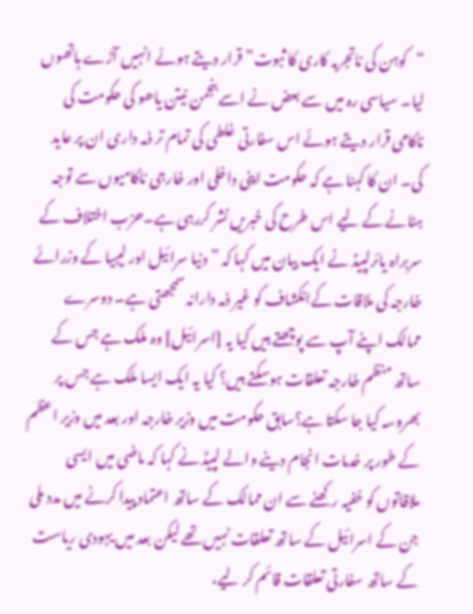“کوہن کی ناتجربہ کاری کا ثبوت” قرار دیتے ہوئے انہیں آڑے ہاتھوں لیا۔ سیاسی رہ میں سے بعض نے اسے بنجمن نیتن یاھو کی حکومت کی ناکامی قرار دیتے ہوئے اس سفارتی غلطی کی تمام تر ذمہ داری ان پر عاید کی۔ ان کا کہنا ہے کہ حکومت اپنی داخلی اور خارجی ناکامیوں سے توجہ ہٹانے کے لیے اس طرح کی خبریں نشر کررہی ہے۔حزب اختلاف کے سربراہ یائرلپیڈ نے ایک بیان میں کہا کہ ”دنیا سرائیل اور لیبیا کے وزرائے خارجہ کی ملاقات کےانکشاف کو غیر ذمہ دارانہ سمجھتی ہے۔ دوسرے ممالک اپنے آپ سے پوچھتے ہیں کیا یہ [اسرائیل] وہ ملک ہے جس کے ساتھ منظم خارجہ تعلقات ہوسکتے ہیں؟ کیا یہ ایک ایسا ملک ہے جس پر بھروسہ کیا جا سکتا ہے؟سابق حکومت میں وزیر خارجہ اور بعد میں وزیر اعظم کے طور پر خدمات انجام دینے والے لپیڈ نے کہا کہ ماضی میں ایسی ملاقاتوں کو خفیہ رکھنے سے ان ممالک کے ساتھ اعتماد پیدا کرنے میں مدد ملی جن کے اسرائیل کے ساتھ تعلقات نہیں تھے لیکن بعد میں یہودی ریاست کے ساتھ سفارتی تعلقات قائم کر لیے،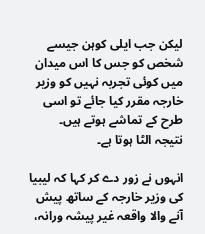لیکن جب ایلی کوہن جیسے شخص کو جس کا اس میدان میں کوئی تجربہ نہیں کو وزیر خارجہ مقرر کیا جائے تو اسی طرح کے تماشے ہوتے ہیں۔ نتیجہ الٹا ہوتا ہے۔

انہوں نے زور دے کر کہا کہ لیبیا کی وزیر خارجہ کے ساتھ پیش آنے والا واقعہ غیر پیشہ ورانہ،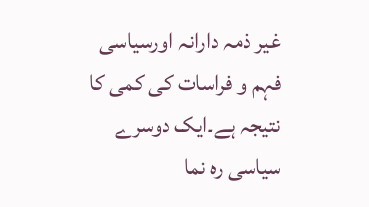غیر ذمہ دارانہ اورسیاسی فہم و فراسات کی کمی کا نتیجہ ہے۔ایک دوسرے سیاسی رہ نما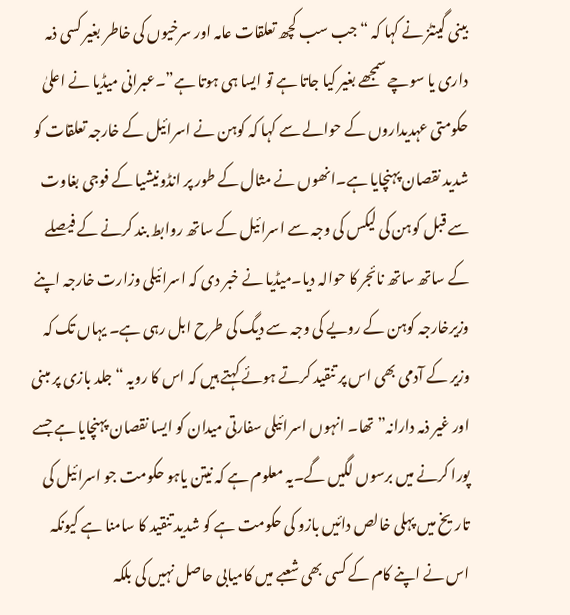بینی گینٹز نے کہا کہ “جب سب کچھ تعلقات عامہ اور سرخیوں کی خاطر بغیر کسی ذمہ داری یا سوچے سمجھے بغیر کیا جاتا ہے تو ایسا ہی ہوتا ہے”۔عبرانی میڈیا نے اعلیٰ حکومتی عہدیداروں کے حوالے سے کہا کہ کوہن نے اسرائیل کے خارجہ تعلقات کو شدید نقصان پہنچایا ہے۔انھوں نے مثال کے طور پر انڈونیشیا کے فوجی بغاوت سے قبل کوہن کی لیکس کی وجہ سے اسرائیل کے ساتھ روابط بند کرنے کے فیصلے کے ساتھ ساتھ نائجر کا حوالہ دیا۔میڈیا نے خبر دی کہ اسرائیلی وزارت خارجہ اپنے وزیرخارجہ کوہن کے رویے کی وجہ سے دیگ کی طرح ابل رہی ہے۔ یہاں تک کہ وزیر کے آدمی بھی اس پر تنقید کرتے ہوئے کہتے ہیں کہ اس کا رویہ “جلد بازی پر مبنی اور غیر ذمہ دارانہ” تھا۔ انہوں اسرائیلی سفارتی میدان کو ایسا نقصان پہنچایا ہے جسے پورا کرنے میں برسوں لگیں گے۔یہ معلوم ہے کہ نیتن یاہو حکومت جو اسرائیل کی تاریخ میں پہلی خالص دائیں بازو کی حکومت ہے کو شدید تنقید کا سامنا ہے کیونکہ اس نے اپنے کام کے کسی بھی شعبے میں کامیابی حاصل نہیں کی بلکہ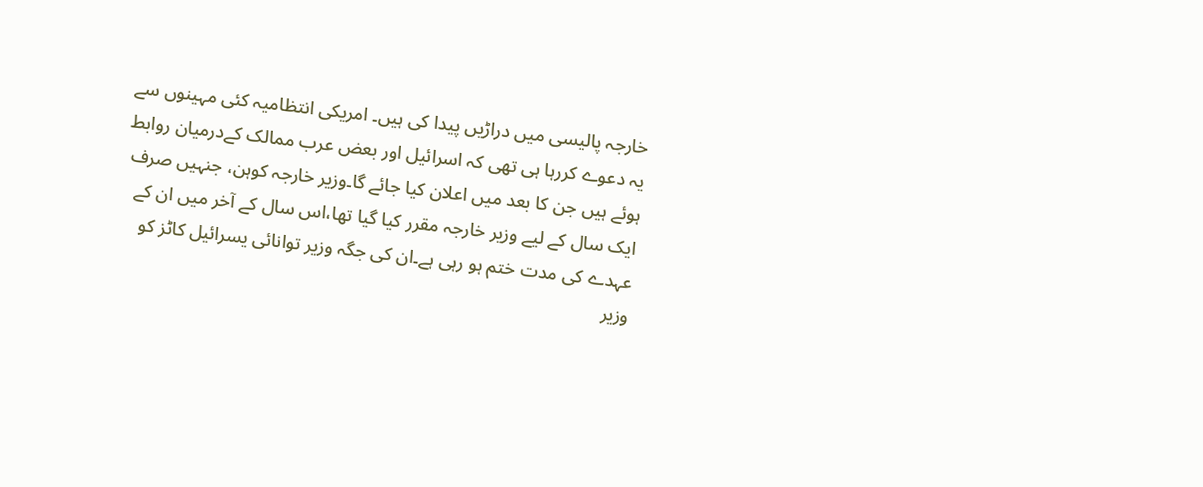خارجہ پالیسی میں دراڑیں پیدا کی ہیں۔ امریکی انتظامیہ کئی مہینوں سے یہ دعوے کررہا ہی تھی کہ اسرائیل اور بعض عرب ممالک کےدرمیان روابط ہوئے ہیں جن کا بعد میں اعلان کیا جائے گا۔وزیر خارجہ کوہن، جنہیں صرف ایک سال کے لیے وزیر خارجہ مقرر کیا گیا تھا،اس سال کے آخر میں ان کے عہدے کی مدت ختم ہو رہی ہے۔ان کی جگہ وزیر توانائی یسرائیل کاٹز کو وزیر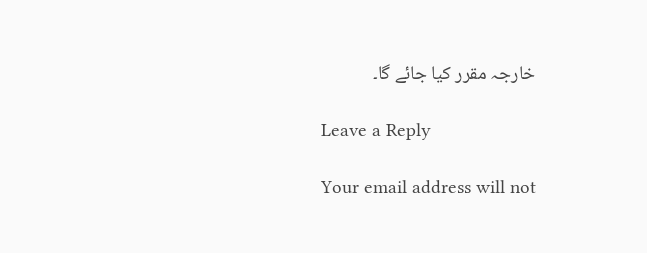خارجہ مقرر کیا جائے گا۔

Leave a Reply

Your email address will not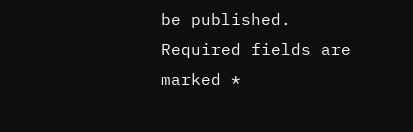be published. Required fields are marked *